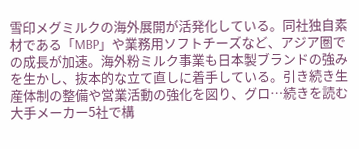雪印メグミルクの海外展開が活発化している。同社独自素材である「MBP」や業務用ソフトチーズなど、アジア圏での成長が加速。海外粉ミルク事業も日本製ブランドの強みを生かし、抜本的な立て直しに着手している。引き続き生産体制の整備や営業活動の強化を図り、グロ…続きを読む
大手メーカー5社で構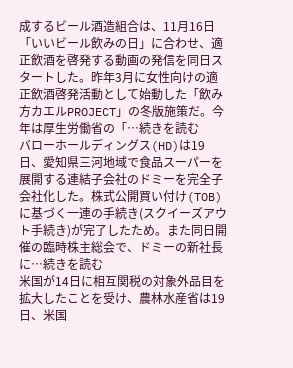成するビール酒造組合は、11月16日「いいビール飲みの日」に合わせ、適正飲酒を啓発する動画の発信を同日スタートした。昨年3月に女性向けの適正飲酒啓発活動として始動した「飲み方カエルPROJECT」の冬版施策だ。今年は厚生労働省の「…続きを読む
バローホールディングス(HD)は19日、愛知県三河地域で食品スーパーを展開する連結子会社のドミーを完全子会社化した。株式公開買い付け(TOB)に基づく一連の手続き(スクイーズアウト手続き)が完了したため。また同日開催の臨時株主総会で、ドミーの新社長に…続きを読む
米国が14日に相互関税の対象外品目を拡大したことを受け、農林水産省は19日、米国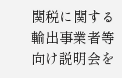関税に関する輸出事業者等向け説明会を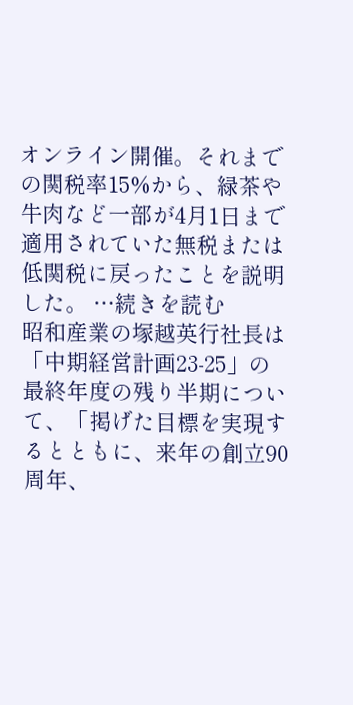オンライン開催。それまでの関税率15%から、緑茶や牛肉など一部が4月1日まで適用されていた無税または低関税に戻ったことを説明した。 …続きを読む
昭和産業の塚越英行社長は「中期経営計画23-25」の最終年度の残り半期について、「掲げた目標を実現するとともに、来年の創立90周年、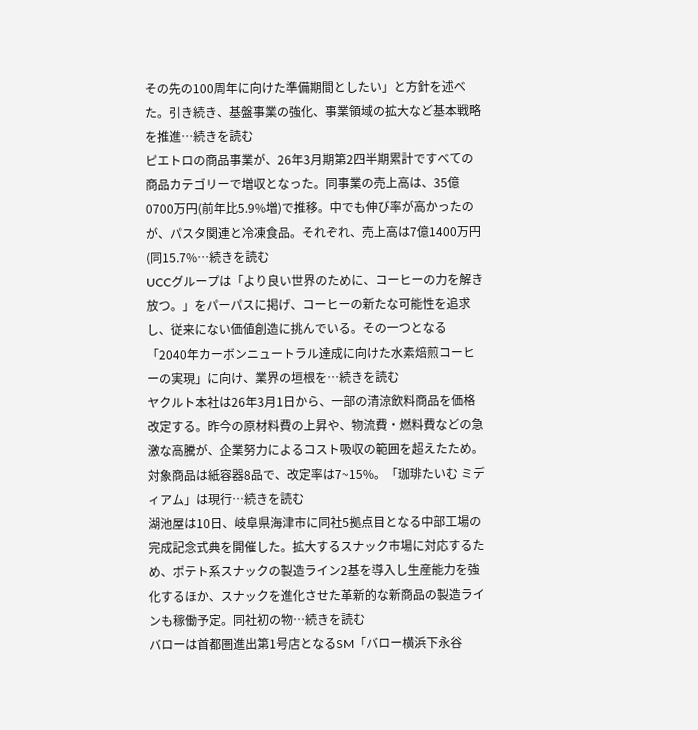その先の100周年に向けた準備期間としたい」と方針を述べた。引き続き、基盤事業の強化、事業領域の拡大など基本戦略を推進…続きを読む
ピエトロの商品事業が、26年3月期第2四半期累計ですべての商品カテゴリーで増収となった。同事業の売上高は、35億0700万円(前年比5.9%増)で推移。中でも伸び率が高かったのが、パスタ関連と冷凍食品。それぞれ、売上高は7億1400万円(同15.7%…続きを読む
UCCグループは「より良い世界のために、コーヒーの力を解き放つ。」をパーパスに掲げ、コーヒーの新たな可能性を追求し、従来にない価値創造に挑んでいる。その一つとなる「2040年カーボンニュートラル達成に向けた水素焙煎コーヒーの実現」に向け、業界の垣根を…続きを読む
ヤクルト本社は26年3月1日から、一部の清涼飲料商品を価格改定する。昨今の原材料費の上昇や、物流費・燃料費などの急激な高騰が、企業努力によるコスト吸収の範囲を超えたため。 対象商品は紙容器8品で、改定率は7~15%。「珈琲たいむ ミディアム」は現行…続きを読む
湖池屋は10日、岐阜県海津市に同社5拠点目となる中部工場の完成記念式典を開催した。拡大するスナック市場に対応するため、ポテト系スナックの製造ライン2基を導入し生産能力を強化するほか、スナックを進化させた革新的な新商品の製造ラインも稼働予定。同社初の物…続きを読む
バローは首都圏進出第1号店となるSM「バロー横浜下永谷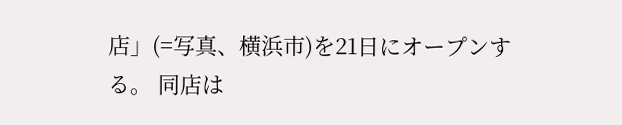店」(=写真、横浜市)を21日にオープンする。 同店は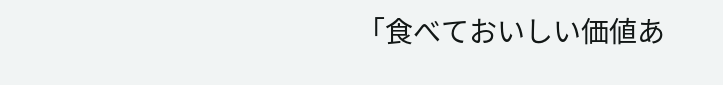「食べておいしい価値あ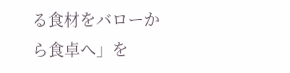る食材をバローから食卓へ」を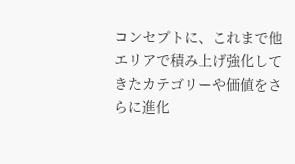コンセプトに、これまで他エリアで積み上げ強化してきたカテゴリーや価値をさらに進化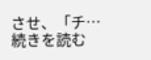させ、「チ…続きを読む